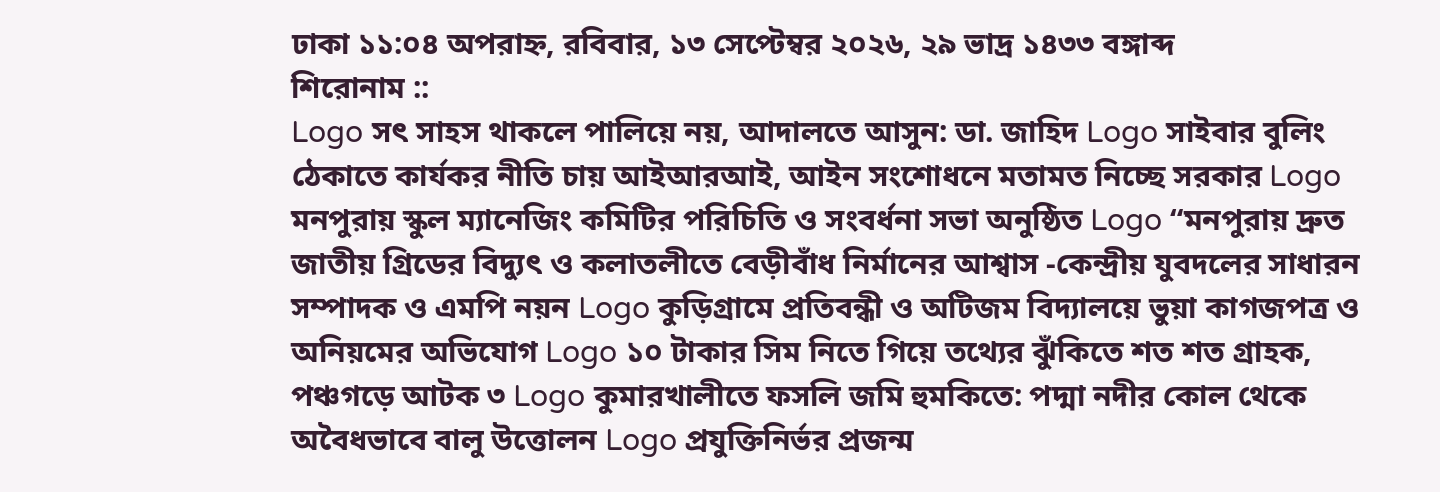ঢাকা ১১:০৪ অপরাহ্ন, রবিবার, ১৩ সেপ্টেম্বর ২০২৬, ২৯ ভাদ্র ১৪৩৩ বঙ্গাব্দ
শিরোনাম ::
Logo সৎ সাহস থাকলে পালিয়ে নয়, আদালতে আসুন: ডা. জাহিদ Logo সাইবার বুলিং ঠেকাতে কার্যকর নীতি চায় আইআরআই, আইন সংশোধনে মতামত নিচ্ছে সরকার Logo মনপুরায় স্কুল ম্যানেজিং কমিটির পরিচিতি ও সংবর্ধনা সভা অনুষ্ঠিত Logo “মনপুরায় দ্রুত জাতীয় গ্রিডের বিদ্যুৎ ও কলাতলীতে বেড়ীবাঁধ নির্মানের আশ্বাস -কেন্দ্রীয় যুবদলের সাধারন সম্পাদক ও এমপি নয়ন Logo কুড়িগ্রামে প্রতিবন্ধী ও অটিজম বিদ্যালয়ে ভুয়া কাগজপত্র ও অনিয়মের অভিযোগ Logo ১০ টাকার সিম নিতে গিয়ে তথ্যের ঝুঁকিতে শত শত গ্রাহক, পঞ্চগড়ে আটক ৩ Logo কুমারখালীতে ফসলি জমি হুমকিতে: পদ্মা নদীর কোল থেকে অবৈধভাবে বালু উত্তোলন Logo প্রযুক্তিনির্ভর প্রজন্ম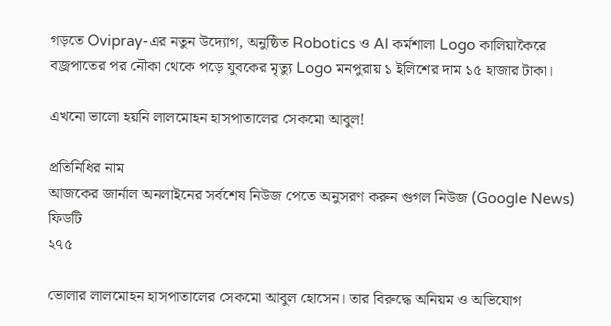গড়তে Ovipray-এর নতুন উদ্যোগ, অনুষ্ঠিত Robotics ও AI কর্মশালা Logo কালিয়াকৈরে বজ্রপাতের পর নৌকা থেকে পড়ে যুবকের মৃত্যু Logo মনপুরায় ১ ইলিশের দাম ১৫ হাজার টাকা।

এখনো ভালো হয়নি লালমোহন হাসপাতালের সেকমো আবুল!

প্রতিনিধির নাম
আজকের জার্নাল অনলাইনের সর্বশেষ নিউজ পেতে অনুসরণ করুন গুগল নিউজ (Google News) ফিডটি
২৭৫

ভোলার লালমোহন হাসপাতালের সেকমো আবুল হোসেন। তার বিরুদ্ধে অনিয়ম ও অভিযোগ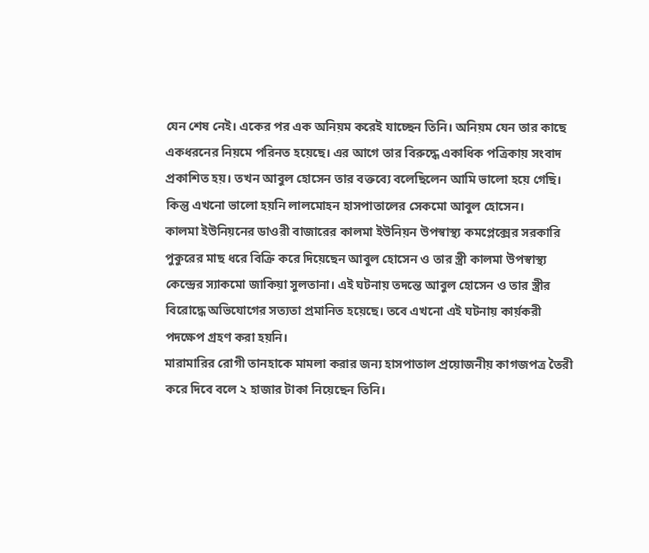যেন শেষ নেই। একের পর এক অনিয়ম করেই যাচ্ছেন তিনি। অনিয়ম যেন তার কাছে একধরনের নিয়মে পরিনত হয়েছে। এর আগে তার বিরুদ্ধে একাধিক পত্রিকায় সংবাদ প্রকাশিত হয়। তখন আবুল হোসেন তার বক্তব্যে বলেছিলেন আমি ভালো হয়ে গেছি। কিন্তু এখনো ভালো হয়নি লালমোহন হাসপাতালের সেকমো আবুল হোসেন।
কালমা ইউনিয়নের ডাওরী বাজারের কালমা ইউনিয়ন উপস্বাস্থ্য কমপ্লেক্সের সরকারি পুকুরের মাছ ধরে বিক্রি করে দিয়েছেন আবুল হোসেন ও তার স্ত্রী কালমা উপস্বাস্থ্য কেন্দ্রের স্যাকমো জাকিয়া সুলতানা। এই ঘটনায় তদন্তে আবুল হোসেন ও তার স্ত্রীর বিরোদ্ধে অভিযোগের সত্যতা প্রমানিত হয়েছে। তবে এখনো এই ঘটনায় কার্য়করী পদক্ষেপ গ্রহণ করা হয়নি।
মারামারির রোগী তানহাকে মামলা করার জন্য হাসপাতাল প্রয়োজনীয় কাগজপত্র তৈরী করে দিবে বলে ২ হাজার টাকা নিয়েছেন তিনি।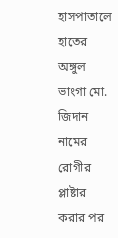হাসপাতালে হাতের অঙ্গুল ভাংগা মো. জিদান নামের রোগীর প্লাষ্টার করার পর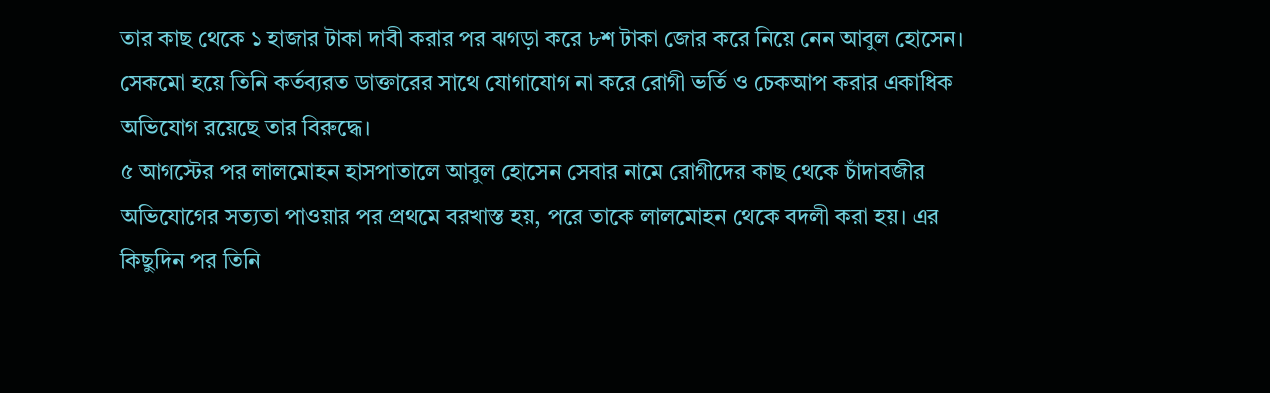তার কাছ থেকে ১ হাজার টাকা দাবী করার পর ঝগড়া করে ৮শ টাকা জোর করে নিয়ে নেন আবুল হোসেন। সেকমো হয়ে তিনি কর্তব্যরত ডাক্তারের সাথে যোগাযোগ না করে রোগী ভর্তি ও চেকআপ করার একাধিক অভিযোগ রয়েছে তার বিরুদ্ধে।
৫ আগস্টের পর লালমোহন হাসপাতালে আবুল হোসেন সেবার নামে রোগীদের কাছ থেকে চাঁদাবজীর অভিযোগের সত্যতা পাওয়ার পর প্রথমে বরখাস্ত হয়, পরে তাকে লালমোহন থেকে বদলী করা হয়। এর কিছুদিন পর তিনি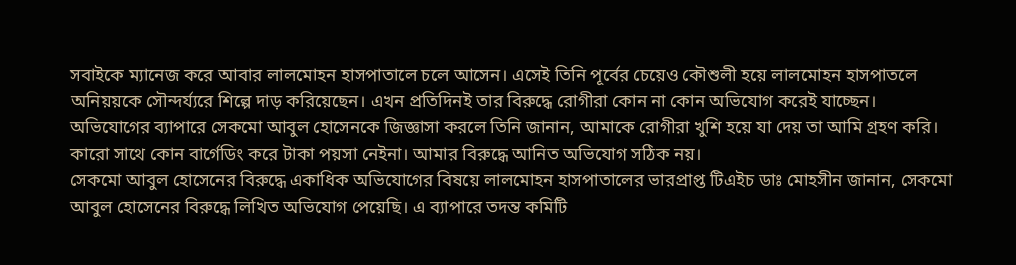সবাইকে ম্যানেজ করে আবার লালমোহন হাসপাতালে চলে আসেন। এসেই তিনি পূর্বের চেয়েও কৌশুলী হয়ে লালমোহন হাসপাতলে অনিয়য়কে সৌন্দর্য্যরে শিল্পে দাড় করিয়েছেন। এখন প্রতিদিনই তার বিরুদ্ধে রোগীরা কোন না কোন অভিযোগ করেই যাচ্ছেন।
অভিযোগের ব্যাপারে সেকমো আবুল হোসেনকে জিজ্ঞাসা করলে তিনি জানান, আমাকে রোগীরা খুশি হয়ে যা দেয় তা আমি গ্রহণ করি। কারো সাথে কোন বার্গেডিং করে টাকা পয়সা নেইনা। আমার বিরুদ্ধে আনিত অভিযোগ সঠিক নয়।
সেকমো আবুল হোসেনের বিরুদ্ধে একাধিক অভিযোগের বিষয়ে লালমোহন হাসপাতালের ভারপ্রাপ্ত টিএইচ ডাঃ মোহসীন জানান, সেকমো আবুল হোসেনের বিরুদ্ধে লিখিত অভিযোগ পেয়েছি। এ ব্যাপারে তদন্ত কমিটি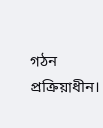গঠন প্রক্রিয়াধীন।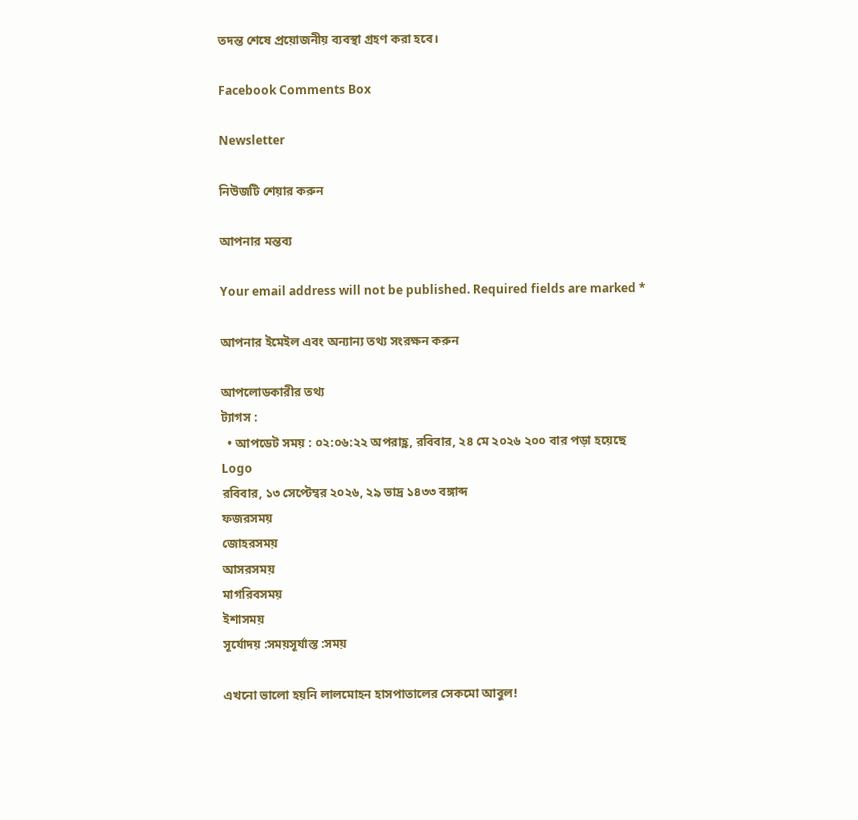তদন্ত শেষে প্রয়োজনীয় ব্যবস্থা গ্রহণ করা হবে।

Facebook Comments Box

Newsletter

নিউজটি শেয়ার করুন

আপনার মন্তব্য

Your email address will not be published. Required fields are marked *

আপনার ইমেইল এবং অন্যান্য তথ্য সংরক্ষন করুন

আপলোডকারীর তথ্য
ট্যাগস :
  • আপডেট সময় : ০২:০৬:২২ অপরাহ্ণ, রবিবার, ২৪ মে ২০২৬ ২০০ বার পড়া হয়েছে
Logo
রবিবার, ১৩ সেপ্টেম্বর ২০২৬, ২৯ ভাদ্র ১৪৩৩ বঙ্গাব্দ
ফজরসময়
জোহরসময়
আসরসময়
মাগরিবসময়
ইশাসময়
সূর্যোদয় :সময়সূর্যাস্ত :সময়

এখনো ভালো হয়নি লালমোহন হাসপাতালের সেকমো আবুল!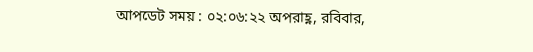আপডেট সময় : ০২:০৬:২২ অপরাহ্ণ, রবিবার,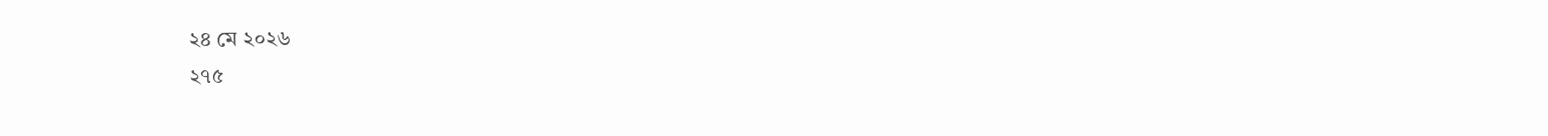২৪ মে ২০২৬
২৭৫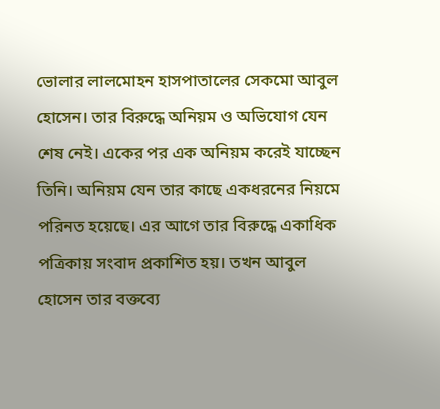ভোলার লালমোহন হাসপাতালের সেকমো আবুল হোসেন। তার বিরুদ্ধে অনিয়ম ও অভিযোগ যেন শেষ নেই। একের পর এক অনিয়ম করেই যাচ্ছেন তিনি। অনিয়ম যেন তার কাছে একধরনের নিয়মে পরিনত হয়েছে। এর আগে তার বিরুদ্ধে একাধিক পত্রিকায় সংবাদ প্রকাশিত হয়। তখন আবুল হোসেন তার বক্তব্যে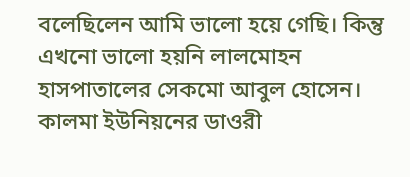বলেছিলেন আমি ভালো হয়ে গেছি। কিন্তু এখনো ভালো হয়নি লালমোহন হাসপাতালের সেকমো আবুল হোসেন।
কালমা ইউনিয়নের ডাওরী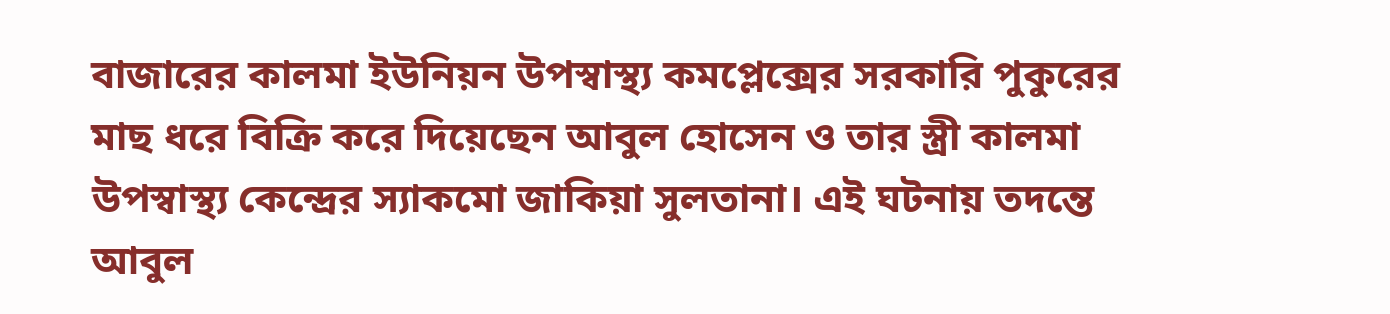বাজারের কালমা ইউনিয়ন উপস্বাস্থ্য কমপ্লেক্সের সরকারি পুকুরের মাছ ধরে বিক্রি করে দিয়েছেন আবুল হোসেন ও তার স্ত্রী কালমা উপস্বাস্থ্য কেন্দ্রের স্যাকমো জাকিয়া সুলতানা। এই ঘটনায় তদন্তে আবুল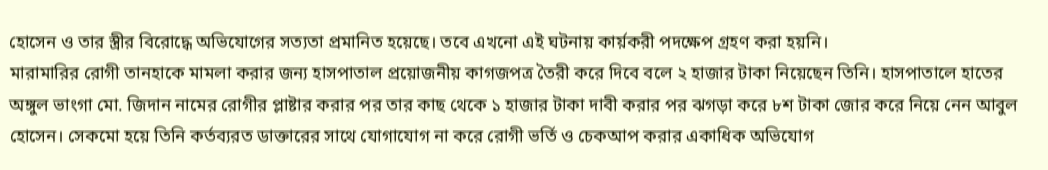হোসেন ও তার স্ত্রীর বিরোদ্ধে অভিযোগের সত্যতা প্রমানিত হয়েছে। তবে এখনো এই ঘটনায় কার্য়করী পদক্ষেপ গ্রহণ করা হয়নি।
মারামারির রোগী তানহাকে মামলা করার জন্য হাসপাতাল প্রয়োজনীয় কাগজপত্র তৈরী করে দিবে বলে ২ হাজার টাকা নিয়েছেন তিনি। হাসপাতালে হাতের অঙ্গুল ভাংগা মো. জিদান নামের রোগীর প্লাষ্টার করার পর তার কাছ থেকে ১ হাজার টাকা দাবী করার পর ঝগড়া করে ৮শ টাকা জোর করে নিয়ে নেন আবুল হোসেন। সেকমো হয়ে তিনি কর্তব্যরত ডাক্তারের সাথে যোগাযোগ না করে রোগী ভর্তি ও চেকআপ করার একাধিক অভিযোগ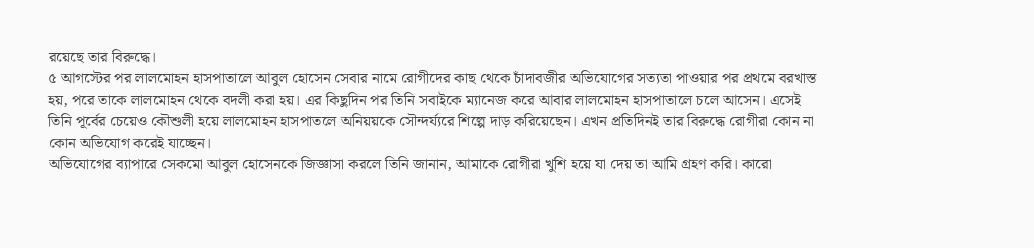রয়েছে তার বিরুদ্ধে।
৫ আগস্টের পর লালমোহন হাসপাতালে আবুল হোসেন সেবার নামে রোগীদের কাছ থেকে চাঁদাবজীর অভিযোগের সত্যতা পাওয়ার পর প্রথমে বরখাস্ত হয়, পরে তাকে লালমোহন থেকে বদলী করা হয়। এর কিছুদিন পর তিনি সবাইকে ম্যানেজ করে আবার লালমোহন হাসপাতালে চলে আসেন। এসেই তিনি পূর্বের চেয়েও কৌশুলী হয়ে লালমোহন হাসপাতলে অনিয়য়কে সৌন্দর্য্যরে শিল্পে দাড় করিয়েছেন। এখন প্রতিদিনই তার বিরুদ্ধে রোগীরা কোন না কোন অভিযোগ করেই যাচ্ছেন।
অভিযোগের ব্যাপারে সেকমো আবুল হোসেনকে জিজ্ঞাসা করলে তিনি জানান, আমাকে রোগীরা খুশি হয়ে যা দেয় তা আমি গ্রহণ করি। কারো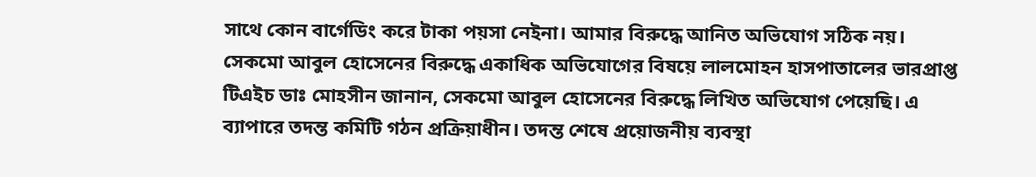সাথে কোন বার্গেডিং করে টাকা পয়সা নেইনা। আমার বিরুদ্ধে আনিত অভিযোগ সঠিক নয়।
সেকমো আবুল হোসেনের বিরুদ্ধে একাধিক অভিযোগের বিষয়ে লালমোহন হাসপাতালের ভারপ্রাপ্ত টিএইচ ডাঃ মোহসীন জানান, সেকমো আবুল হোসেনের বিরুদ্ধে লিখিত অভিযোগ পেয়েছি। এ ব্যাপারে তদন্ত কমিটি গঠন প্রক্রিয়াধীন। তদন্ত শেষে প্রয়োজনীয় ব্যবস্থা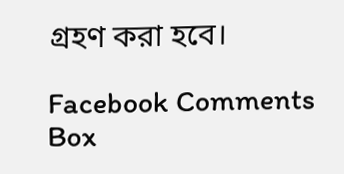গ্রহণ করা হবে।

Facebook Comments Box